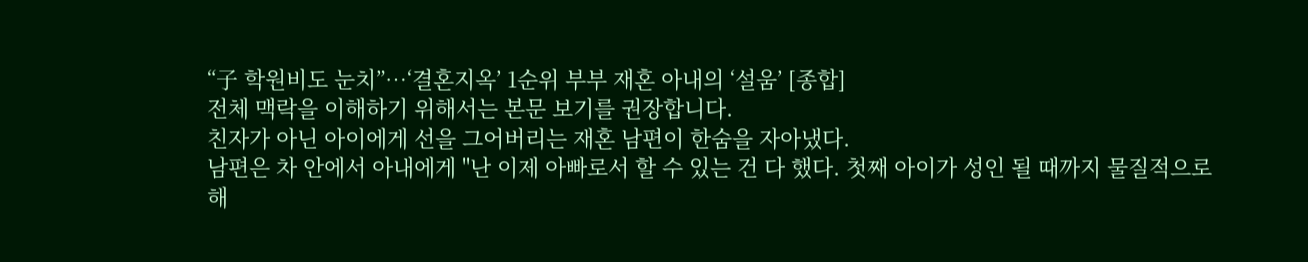“子 학원비도 눈치”…‘결혼지옥’ 1순위 부부 재혼 아내의 ‘설움’ [종합]
전체 맥락을 이해하기 위해서는 본문 보기를 권장합니다.
친자가 아닌 아이에게 선을 그어버리는 재혼 남편이 한숨을 자아냈다.
남편은 차 안에서 아내에게 "난 이제 아빠로서 할 수 있는 건 다 했다. 첫째 아이가 성인 될 때까지 물질적으로 해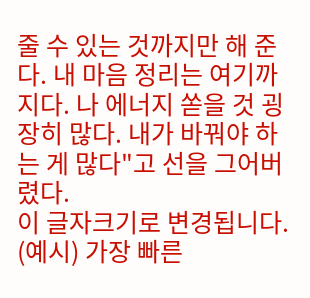줄 수 있는 것까지만 해 준다. 내 마음 정리는 여기까지다. 나 에너지 쏟을 것 굉장히 많다. 내가 바꿔야 하는 게 많다"고 선을 그어버렸다.
이 글자크기로 변경됩니다.
(예시) 가장 빠른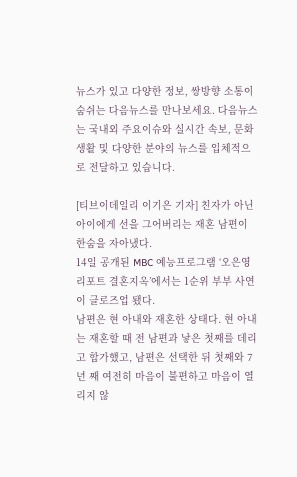뉴스가 있고 다양한 정보, 쌍방향 소통이 숨쉬는 다음뉴스를 만나보세요. 다음뉴스는 국내외 주요이슈와 실시간 속보, 문화생활 및 다양한 분야의 뉴스를 입체적으로 전달하고 있습니다.

[티브이데일리 이기은 기자] 친자가 아닌 아이에게 선을 그어버리는 재혼 남편이 한숨을 자아냈다.
14일 공개된 MBC 예능프로그램 ‘오은영 리포트 결혼지옥’에서는 1순위 부부 사연이 클로즈업 됐다.
남편은 현 아내와 재혼한 상태다. 현 아내는 재혼할 때 전 남편과 낳은 첫째를 데리고 합가했고, 남편은 선택한 뒤 첫째와 7년 째 여전히 마음이 불편하고 마음이 열리지 않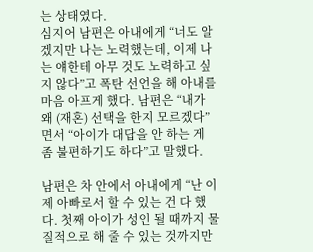는 상태였다.
심지어 남편은 아내에게 “너도 알겠지만 나는 노력했는데, 이제 나는 얘한테 아무 것도 노력하고 싶지 않다”고 폭탄 선언을 해 아내를 마음 아프게 했다. 남편은 “내가 왜 (재혼) 선택을 한지 모르겠다”면서 “아이가 대답을 안 하는 게 좀 불편하기도 하다”고 말했다.

남편은 차 안에서 아내에게 “난 이제 아빠로서 할 수 있는 건 다 했다. 첫째 아이가 성인 될 때까지 물질적으로 해 줄 수 있는 것까지만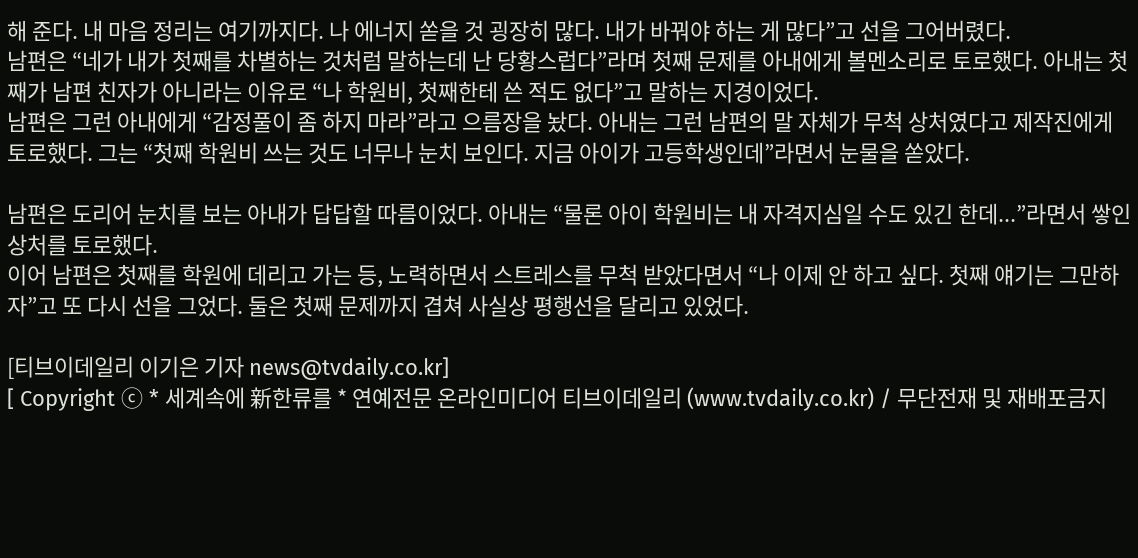해 준다. 내 마음 정리는 여기까지다. 나 에너지 쏟을 것 굉장히 많다. 내가 바꿔야 하는 게 많다”고 선을 그어버렸다.
남편은 “네가 내가 첫째를 차별하는 것처럼 말하는데 난 당황스럽다”라며 첫째 문제를 아내에게 볼멘소리로 토로했다. 아내는 첫째가 남편 친자가 아니라는 이유로 “나 학원비, 첫째한테 쓴 적도 없다”고 말하는 지경이었다.
남편은 그런 아내에게 “감정풀이 좀 하지 마라”라고 으름장을 놨다. 아내는 그런 남편의 말 자체가 무척 상처였다고 제작진에게 토로했다. 그는 “첫째 학원비 쓰는 것도 너무나 눈치 보인다. 지금 아이가 고등학생인데”라면서 눈물을 쏟았다.

남편은 도리어 눈치를 보는 아내가 답답할 따름이었다. 아내는 “물론 아이 학원비는 내 자격지심일 수도 있긴 한데...”라면서 쌓인 상처를 토로했다.
이어 남편은 첫째를 학원에 데리고 가는 등, 노력하면서 스트레스를 무척 받았다면서 “나 이제 안 하고 싶다. 첫째 얘기는 그만하자”고 또 다시 선을 그었다. 둘은 첫째 문제까지 겹쳐 사실상 평행선을 달리고 있었다.

[티브이데일리 이기은 기자 news@tvdaily.co.kr]
[ Copyright ⓒ * 세계속에 新한류를 * 연예전문 온라인미디어 티브이데일리 (www.tvdaily.co.kr) / 무단전재 및 재배포금지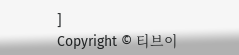]
Copyright © 티브이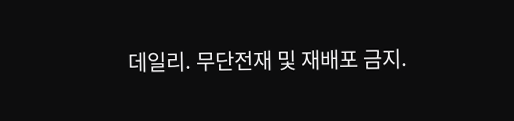데일리. 무단전재 및 재배포 금지.